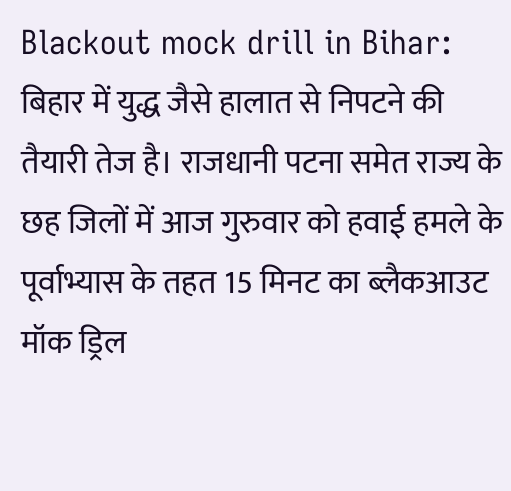Blackout mock drill in Bihar: बिहार में युद्ध जैसे हालात से निपटने की तैयारी तेज है। राजधानी पटना समेत राज्य के छह जिलों में आज गुरुवार को हवाई हमले के पूर्वाभ्यास के तहत 15 मिनट का ब्लैकआउट मॉक ड्रिल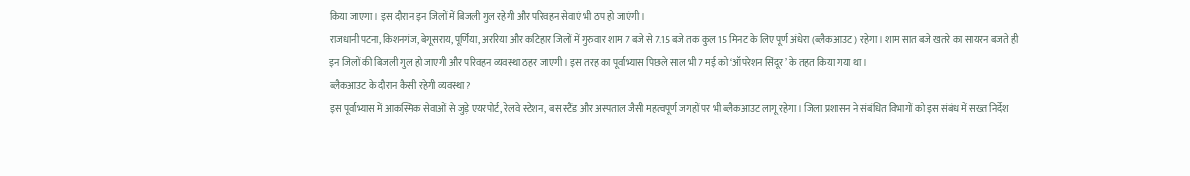किया जाएगा। इस दौरान इन जिलों में बिजली गुल रहेगी और परिवहन सेवाएं भी ठप हो जाएंगी।
राजधानी पटना, किशनगंज, बेगूसराय, पूर्णिया, अररिया और कटिहार जिलों में गुरुवार शाम 7 बजे से 7.15 बजे तक कुल 15 मिनट के लिए पूर्ण अंधेरा (ब्लैकआउट) रहेगा। शाम सात बजे खतरे का सायरन बजते ही इन जिलों की बिजली गुल हो जाएगी और परिवहन व्यवस्था ठहर जाएगी। इस तरह का पूर्वाभ्यास पिछले साल भी 7 मई को ‘ऑपरेशन सिंदूर’ के तहत किया गया था।
ब्लैकआउट के दौरान कैसी रहेगी व्यवस्था?
इस पूर्वाभ्यास में आकस्मिक सेवाओं से जुड़े एयरपोर्ट, रेलवे स्टेशन, बस स्टैंड और अस्पताल जैसी महत्वपूर्ण जगहों पर भी ब्लैकआउट लागू रहेगा। जिला प्रशासन ने संबंधित विभागों को इस संबंध में सख्त निर्देश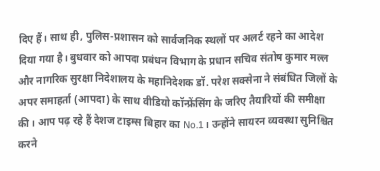दिए हैं। साथ ही, पुलिस-प्रशासन को सार्वजनिक स्थलों पर अलर्ट रहने का आदेश दिया गया है। बुधवार को आपदा प्रबंधन विभाग के प्रधान सचिव संतोष कुमार मल्ल और नागरिक सुरक्षा निदेशालय के महानिदेशक डॉ. परेश सक्सेना ने संबंधित जिलों के अपर समाहर्ता (आपदा) के साथ वीडियो कॉन्फ्रेंसिंग के जरिए तैयारियों की समीक्षा की। आप पढ़ रहे हैं देशज टाइम्स बिहार का No.1। उन्होंने सायरन व्यवस्था सुनिश्चित करने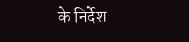के निर्देश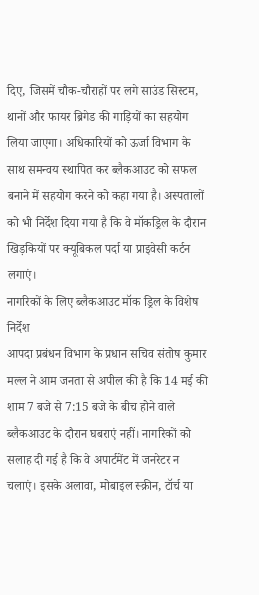दिए, जिसमें चौक-चौराहों पर लगे साउंड सिस्टम, थानों और फायर ब्रिगेड की गाड़ियों का सहयोग लिया जाएगा। अधिकारियों को ऊर्जा विभाग के साथ समन्वय स्थापित कर ब्लैकआउट को सफल बनाने में सहयोग करने को कहा गया है। अस्पतालों को भी निर्देश दिया गया है कि वे मॉकड्रिल के दौरान खिड़कियों पर क्यूबिकल पर्दा या प्राइवेसी कर्टन लगाएं।
नागरिकों के लिए ब्लैकआउट मॉक ड्रिल के विशेष निर्देश
आपदा प्रबंधन विभाग के प्रधान सचिव संतोष कुमार मल्ल ने आम जनता से अपील की है कि 14 मई की शाम 7 बजे से 7:15 बजे के बीच होने वाले ब्लैकआउट के दौरान घबराएं नहीं। नागरिकों को सलाह दी गई है कि वे अपार्टमेंट में जनरेटर न चलाएं। इसके अलावा, मोबाइल स्क्रीन, टॉर्च या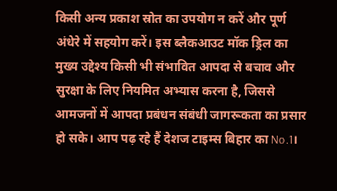किसी अन्य प्रकाश स्रोत का उपयोग न करें और पूर्ण अंधेरे में सहयोग करें। इस ब्लैकआउट मॉक ड्रिल का मुख्य उद्देश्य किसी भी संभावित आपदा से बचाव और सुरक्षा के लिए नियमित अभ्यास करना है, जिससे आमजनों में आपदा प्रबंधन संबंधी जागरूकता का प्रसार हो सके। आप पढ़ रहे हैं देशज टाइम्स बिहार का No.1।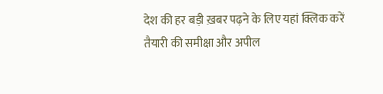देश की हर बड़ी ख़बर पढ़ने के लिए यहां क्लिक करें
तैयारी की समीक्षा और अपील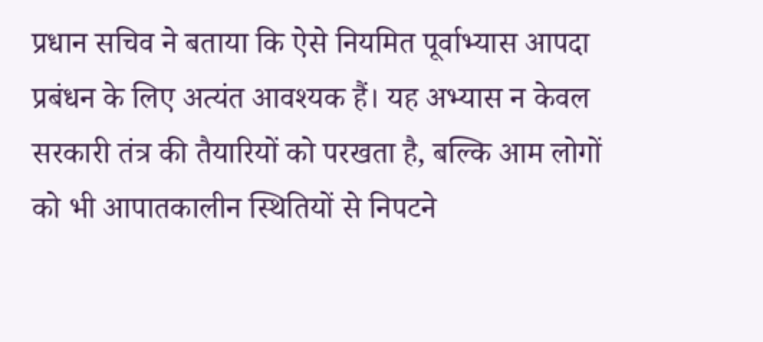प्रधान सचिव ने बताया कि ऐसे नियमित पूर्वाभ्यास आपदा प्रबंधन के लिए अत्यंत आवश्यक हैं। यह अभ्यास न केवल सरकारी तंत्र की तैयारियों को परखता है, बल्कि आम लोगों को भी आपातकालीन स्थितियों से निपटने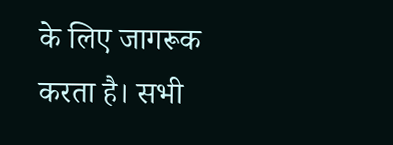के लिए जागरूक करता है। सभी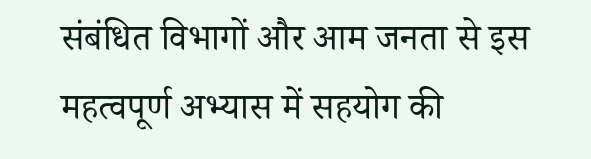संबंधित विभागों और आम जनता से इस महत्वपूर्ण अभ्यास में सहयोग की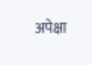अपेक्षा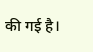की गई है।